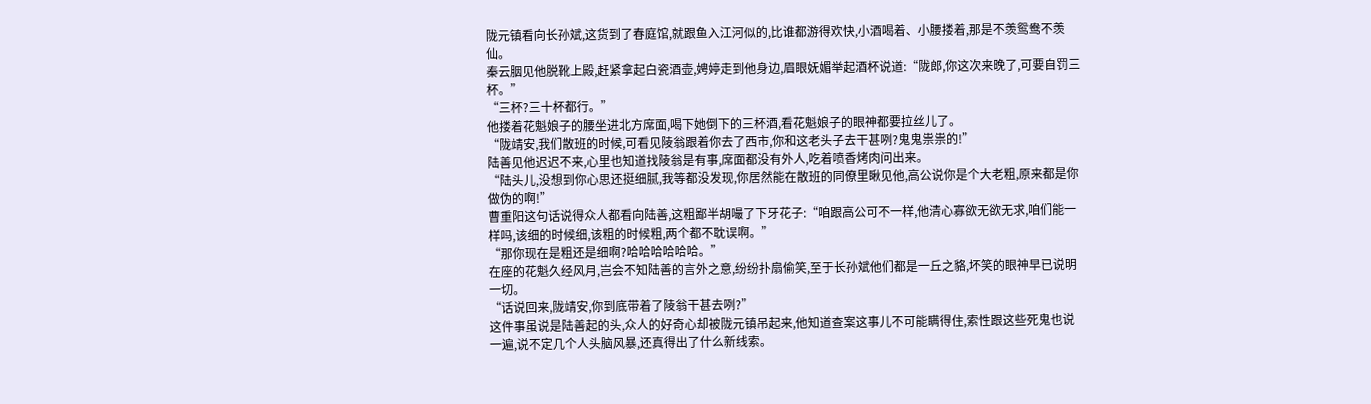陇元镇看向长孙斌,这货到了春庭馆,就跟鱼入江河似的,比谁都游得欢快,小酒喝着、小腰搂着,那是不羡鸳鸯不羡仙。
秦云胭见他脱靴上殿,赶紧拿起白瓷酒壶,娉婷走到他身边,眉眼妩媚举起酒杯说道:“陇郎,你这次来晚了,可要自罚三杯。”
“三杯?三十杯都行。”
他搂着花魁娘子的腰坐进北方席面,喝下她倒下的三杯酒,看花魁娘子的眼神都要拉丝儿了。
“陇靖安,我们散班的时候,可看见陵翁跟着你去了西市,你和这老头子去干甚咧?鬼鬼祟祟的!”
陆善见他迟迟不来,心里也知道找陵翁是有事,席面都没有外人,吃着喷香烤肉问出来。
“陆头儿,没想到你心思还挺细腻,我等都没发现,你居然能在散班的同僚里瞅见他,高公说你是个大老粗,原来都是你做伪的啊!”
曹重阳这句话说得众人都看向陆善,这粗鄙半胡嘬了下牙花子:“咱跟高公可不一样,他清心寡欲无欲无求,咱们能一样吗,该细的时候细,该粗的时候粗,两个都不耽误啊。”
“那你现在是粗还是细啊?哈哈哈哈哈哈。”
在座的花魁久经风月,岂会不知陆善的言外之意,纷纷扑扇偷笑,至于长孙斌他们都是一丘之貉,坏笑的眼神早已说明一切。
“话说回来,陇靖安,你到底带着了陵翁干甚去咧?”
这件事虽说是陆善起的头,众人的好奇心却被陇元镇吊起来,他知道查案这事儿不可能瞒得住,索性跟这些死鬼也说一遍,说不定几个人头脑风暴,还真得出了什么新线索。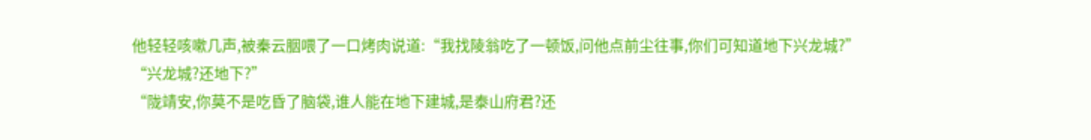他轻轻咳嗽几声,被秦云胭喂了一口烤肉说道:“我找陵翁吃了一顿饭,问他点前尘往事,你们可知道地下兴龙城?”
“兴龙城?还地下?”
“陇靖安,你莫不是吃昏了脑袋,谁人能在地下建城,是泰山府君?还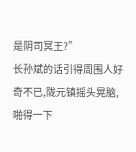是阴司冥王?”
长孙斌的话引得周围人好奇不已,陇元镇摇头晃脑,啪得一下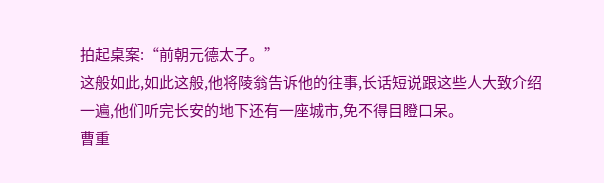拍起桌案:“前朝元德太子。”
这般如此,如此这般,他将陵翁告诉他的往事,长话短说跟这些人大致介绍一遍,他们听完长安的地下还有一座城市,免不得目瞪口呆。
曹重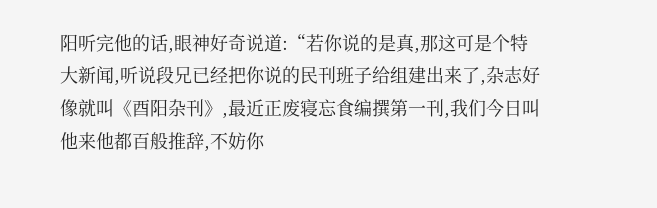阳听完他的话,眼神好奇说道:“若你说的是真,那这可是个特大新闻,听说段兄已经把你说的民刊班子给组建出来了,杂志好像就叫《酉阳杂刊》,最近正废寝忘食编撰第一刊,我们今日叫他来他都百般推辞,不妨你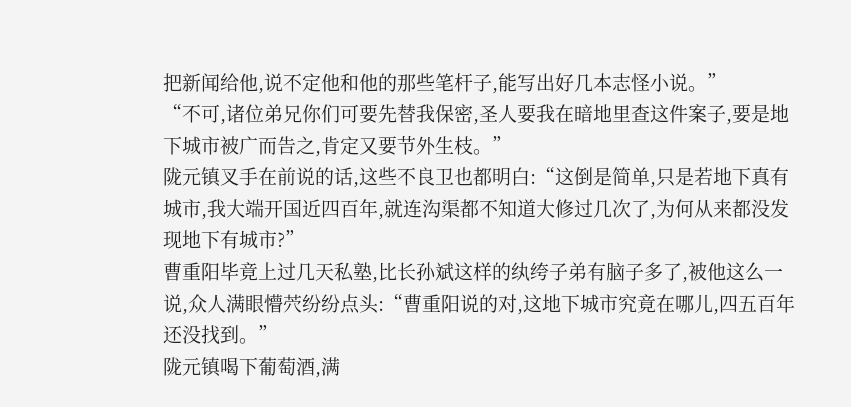把新闻给他,说不定他和他的那些笔杆子,能写出好几本志怪小说。”
“不可,诸位弟兄你们可要先替我保密,圣人要我在暗地里查这件案子,要是地下城市被广而告之,肯定又要节外生枝。”
陇元镇叉手在前说的话,这些不良卫也都明白:“这倒是简单,只是若地下真有城市,我大端开国近四百年,就连沟渠都不知道大修过几次了,为何从来都没发现地下有城市?”
曹重阳毕竟上过几天私塾,比长孙斌这样的纨绔子弟有脑子多了,被他这么一说,众人满眼懵茓纷纷点头:“曹重阳说的对,这地下城市究竟在哪儿,四五百年还没找到。”
陇元镇喝下葡萄酒,满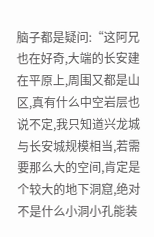脑子都是疑问:“这阿兄也在好奇,大端的长安建在平原上,周围又都是山区,真有什么中空岩层也说不定,我只知道兴龙城与长安城规模相当,若需要那么大的空间,肯定是个较大的地下洞窟,绝对不是什么小洞小孔能装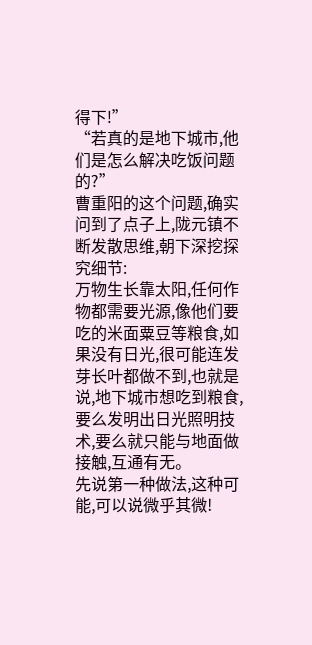得下!”
“若真的是地下城市,他们是怎么解决吃饭问题的?”
曹重阳的这个问题,确实问到了点子上,陇元镇不断发散思维,朝下深挖探究细节:
万物生长靠太阳,任何作物都需要光源,像他们要吃的米面粟豆等粮食,如果没有日光,很可能连发芽长叶都做不到,也就是说,地下城市想吃到粮食,要么发明出日光照明技术,要么就只能与地面做接触,互通有无。
先说第一种做法,这种可能,可以说微乎其微!